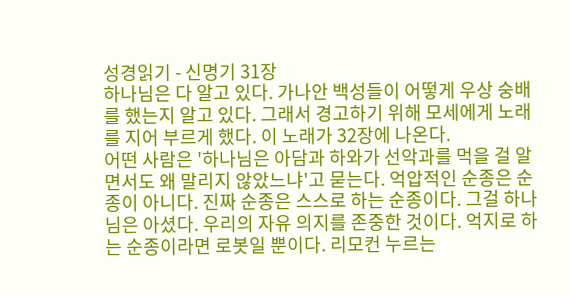성경읽기 - 신명기 31장
하나님은 다 알고 있다. 가나안 백성들이 어떻게 우상 숭배를 했는지 알고 있다. 그래서 경고하기 위해 모세에게 노래를 지어 부르게 했다. 이 노래가 32장에 나온다.
어떤 사람은 '하나님은 아담과 하와가 선악과를 먹을 걸 알면서도 왜 말리지 않았느냐'고 묻는다. 억압적인 순종은 순종이 아니다. 진짜 순종은 스스로 하는 순종이다. 그걸 하나님은 아셨다. 우리의 자유 의지를 존중한 것이다. 억지로 하는 순종이라면 로봇일 뿐이다. 리모컨 누르는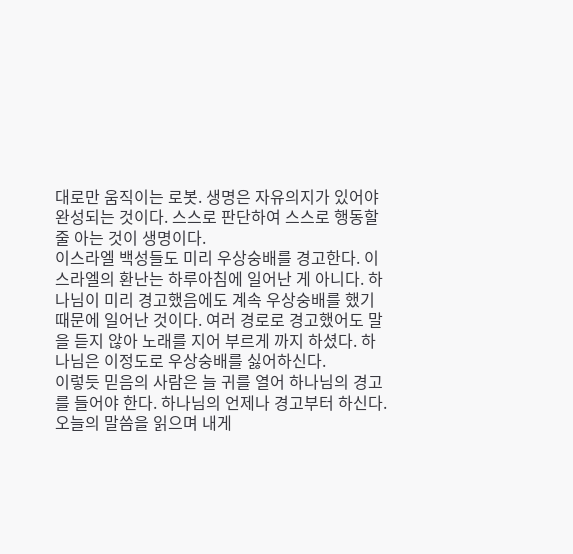대로만 움직이는 로봇. 생명은 자유의지가 있어야 완성되는 것이다. 스스로 판단하여 스스로 행동할 줄 아는 것이 생명이다.
이스라엘 백성들도 미리 우상숭배를 경고한다. 이스라엘의 환난는 하루아침에 일어난 게 아니다. 하나님이 미리 경고했음에도 계속 우상숭배를 했기 때문에 일어난 것이다. 여러 경로로 경고했어도 말을 듣지 않아 노래를 지어 부르게 까지 하셨다. 하나님은 이정도로 우상숭배를 싫어하신다.
이렇듯 믿음의 사람은 늘 귀를 열어 하나님의 경고를 들어야 한다. 하나님의 언제나 경고부터 하신다. 오늘의 말씀을 읽으며 내게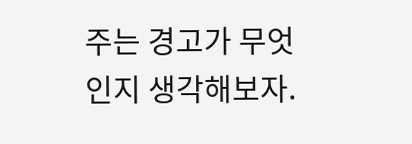주는 경고가 무엇인지 생각해보자.